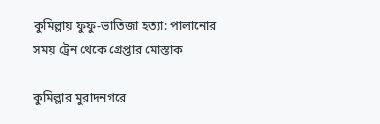কুমিল্লায় ফুফু-ভাতিজা হত্যা: পালানোর সময় ট্রেন থেকে গ্রেপ্তার মোস্তাক

কুমিল্লার মুরাদনগরে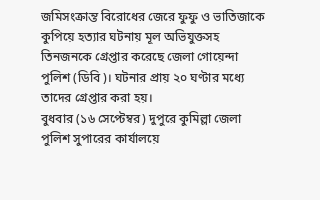জমিসংক্রান্ত বিরোধের জেরে ফুফু ও ভাতিজাকে কুপিয়ে হত্যার ঘটনায় মূল অভিযুক্তসহ তিনজনকে গ্রেপ্তার করেছে জেলা গোয়েন্দা পুলিশ (ডিবি)। ঘটনার প্রায় ২০ ঘণ্টার মধ্যে তাদের গ্রেপ্তার করা হয়।
বুধবার (১৬ সেপ্টেম্বর) দুপুরে কুমিল্লা জেলা পুলিশ সুপারের কার্যালয়ে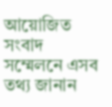আয়োজিত সংবাদ সম্মেলনে এসব তথ্য জানান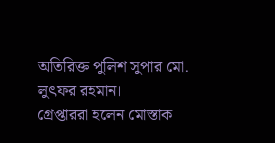অতিরিক্ত পুলিশ সুপার মো. লুৎফর রহমান।
গ্রেপ্তাররা হলেন মোস্তাক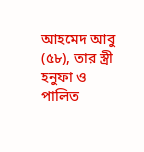আহমেদ আবু (৫৮), তার স্ত্রী হনুফা ও পালিত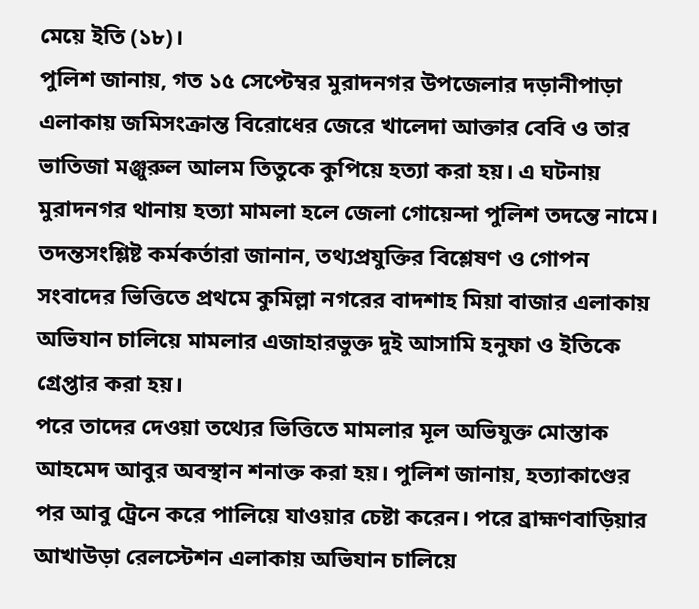মেয়ে ইতি (১৮)।
পুলিশ জানায়, গত ১৫ সেপ্টেম্বর মুরাদনগর উপজেলার দড়ানীপাড়া এলাকায় জমিসংক্রান্ত বিরোধের জেরে খালেদা আক্তার বেবি ও তার ভাতিজা মঞ্জুরুল আলম তিতুকে কুপিয়ে হত্যা করা হয়। এ ঘটনায় মুরাদনগর থানায় হত্যা মামলা হলে জেলা গোয়েন্দা পুলিশ তদন্তে নামে।
তদন্তসংশ্লিষ্ট কর্মকর্তারা জানান, তথ্যপ্রযুক্তির বিশ্লেষণ ও গোপন সংবাদের ভিত্তিতে প্রথমে কুমিল্লা নগরের বাদশাহ মিয়া বাজার এলাকায় অভিযান চালিয়ে মামলার এজাহারভুক্ত দুই আসামি হনুফা ও ইতিকে গ্রেপ্তার করা হয়।
পরে তাদের দেওয়া তথ্যের ভিত্তিতে মামলার মূল অভিযুক্ত মোস্তাক আহমেদ আবুর অবস্থান শনাক্ত করা হয়। পুলিশ জানায়, হত্যাকাণ্ডের পর আবু ট্রেনে করে পালিয়ে যাওয়ার চেষ্টা করেন। পরে ব্রাহ্মণবাড়িয়ার আখাউড়া রেলস্টেশন এলাকায় অভিযান চালিয়ে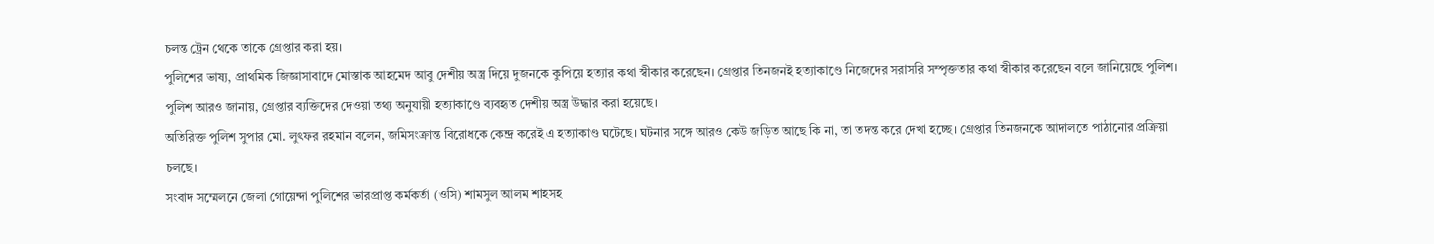চলন্ত ট্রেন থেকে তাকে গ্রেপ্তার করা হয়।
পুলিশের ভাষ্য, প্রাথমিক জিজ্ঞাসাবাদে মোস্তাক আহমেদ আবু দেশীয় অস্ত্র দিয়ে দুজনকে কুপিয়ে হত্যার কথা স্বীকার করেছেন। গ্রেপ্তার তিনজনই হত্যাকাণ্ডে নিজেদের সরাসরি সম্পৃক্ততার কথা স্বীকার করেছেন বলে জানিয়েছে পুলিশ।
পুলিশ আরও জানায়, গ্রেপ্তার ব্যক্তিদের দেওয়া তথ্য অনুযায়ী হত্যাকাণ্ডে ব্যবহৃত দেশীয় অস্ত্র উদ্ধার করা হয়েছে।
অতিরিক্ত পুলিশ সুপার মো. লুৎফর রহমান বলেন, জমিসংক্রান্ত বিরোধকে কেন্দ্র করেই এ হত্যাকাণ্ড ঘটেছে। ঘটনার সঙ্গে আরও কেউ জড়িত আছে কি না, তা তদন্ত করে দেখা হচ্ছে। গ্রেপ্তার তিনজনকে আদালতে পাঠানোর প্রক্রিয়া চলছে।
সংবাদ সম্মেলনে জেলা গোয়েন্দা পুলিশের ভারপ্রাপ্ত কর্মকর্তা (ওসি) শামসুল আলম শাহসহ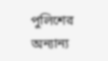পুলিশের অন্যান্য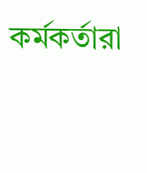কর্মকর্তারা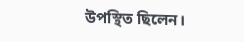উপস্থিত ছিলেন।